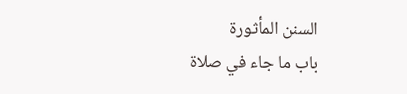السنن المأثورة
باب ما جاء في صلاة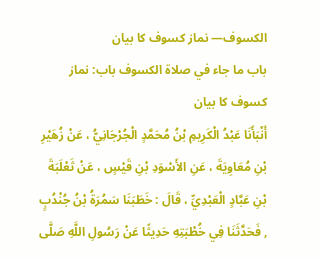الكسوف— نماز کسوف کا بیان
باب ما جاء في صلاة الكسوف باب: نماز کسوف کا بیان
أَنْبَأَنَا عَبْدُ الْكَرِيمِ بْنُ مُحَمَّدٍ الْجُرْجَانِيُّ ، عَنْ زُهَيْرِ بْنِ مُعَاوِيَةَ ، عَنِ الأَسْوَدِ بْنِ قَيْسٍ ، عَنْ ثَعْلَبَةَ بْنِ عَبَّادٍ الْعَبْدِيِّ ، قَالَ : خَطَبَنَا سَمُرَةُ بْنُ جُنْدُبٍ , فَحَدَّثَنَا فِي خُطْبَتِهِ حَدِيثًا عَنْ رَسُولِ اللَّهِ صَلَّى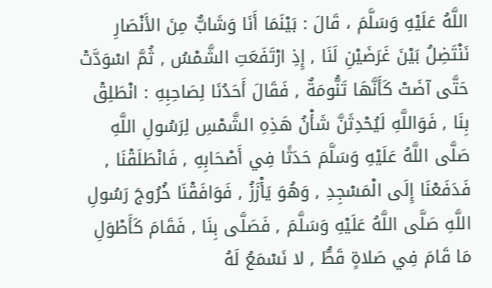اللَّهُ عَلَيْهِ وَسَلَّمَ ، قَالَ : بَيْنَمَا أَنَا وَشَابٌّ مِنَ الأَنْصَارِ نَنْتَضِلُ بَيْنَ غَرَضَيْنِ لَنَا , إِذِ ارْتَفَعَتِ الشَّمْسُ , ثُمَّ اسْوَدَّتْ حَتَّى آضَتْ كَأَنَّهَا تَنُّومَةٌ , فَقَالَ أَحَدُنَا لِصَاحِبِهِ : انْطَلِقْ بِنَا , فَوَاللَّهِ لَيُحْدِثَنَّ شَأْنُ هَذِهِ الشَّمْسِ لِرَسُولِ اللَّهِ صَلَّى اللَّهُ عَلَيْهِ وَسَلَّمَ حَدَثًا فِي أَصْحَابِهِ , فَانْطَلَقْنَا , فَدَفَعْنَا إِلَى الْمَسْجِدِ , وَهُوَ يَأْزَزُ , فَوَافَقْنَا خُرُوجَ رَسُولِ اللَّهِ صَلَّى اللَّهُ عَلَيْهِ وَسَلَّمَ , فَصَلَّى بِنَا , فَقَامَ كَأَطْوَلِ مَا قَامَ فِي صَلاةٍ قَطُّ , لا نَسْمَعُ لَهُ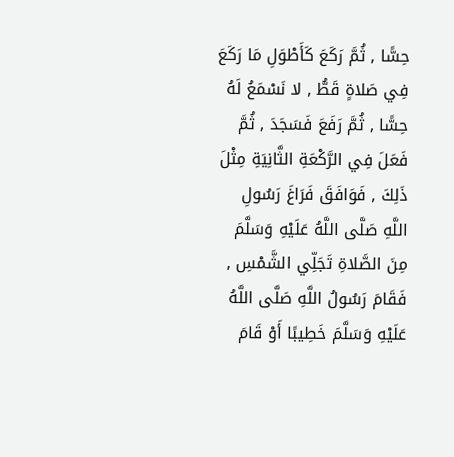حِسًّا , ثُمَّ رَكَعَ كَأَطْوَلِ مَا رَكَعَ فِي صَلاةٍ قَطُّ , لا نَسْمَعُ لَهُ حِسًّا , ثُمَّ رَفَعَ فَسَجَدَ , ثُمَّ فَعَلَ فِي الرَّكْعَةِ الثَّانِيَةِ مِثْلَ ذَلِكَ , فَوَافَقَ فَرَاغَ رَسُولِ اللَّهِ صَلَّى اللَّهُ عَلَيْهِ وَسَلَّمَ مِنَ الصَّلاةِ تَجَلِّي الشَّمْسِ , فَقَامَ رَسُولُ اللَّهِ صَلَّى اللَّهُ عَلَيْهِ وَسَلَّمَ خَطِيبًا أَوْ قَامَ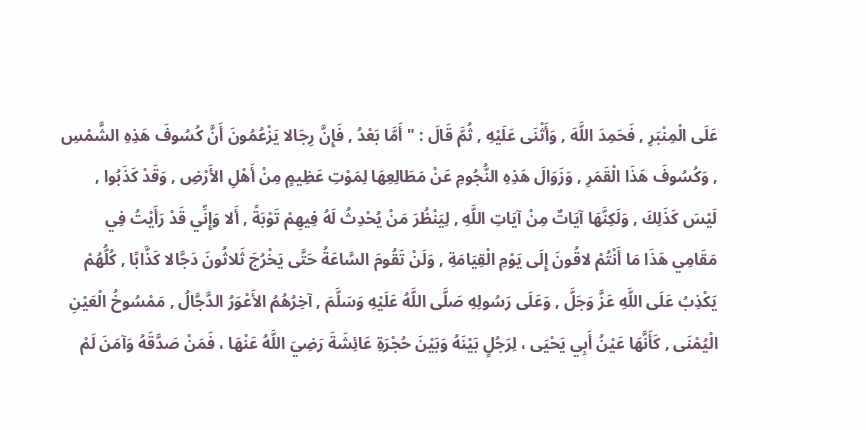عَلَى الْمِنْبَرِ , فَحَمِدَ اللَّهَ , وَأَثْنَى عَلَيْهِ , ثُمَّ قَالَ : " أَمَّا بَعْدُ , فَإِنَّ رِجَالا يَزْعُمُونَ أَنَّ كُسُوفَ هَذِهِ الشَّمْسِ , وَكُسُوفَ هَذَا الْقَمَرِ , وَزَوَالَ هَذِهِ النُّجُومِ عَنْ مَطَالِعِهَا لِمَوْتِ عَظِيمٍ مِنْ أَهْلِ الأَرْضِ , وَقَدْ كَذَبُوا , لَيْسَ كَذَلِكَ , وَلَكِنَّهَا آيَاتٌ مِنْ آيَاتِ اللَّهِ , لِيَنْظُرَ مَنْ يُحْدِثُ لَهُ فِيهِمْ تَوْبَةً , أَلا وَإِنِّي قَدْ رَأَيْتُ فِي مَقَامِي هَذَا مَا أَنْتُمْ لاقُونَ إِلَى يَوْمِ الْقِيَامَةِ , وَلَنْ تَقُومَ السَّاعَةُ حَتَّى يَخْرُجَ ثَلاثُونَ دَجَّالا كَذَّابًا , كُلُّهُمْ يَكْذِبُ عَلَى اللَّهِ عَزَّ وَجَلَّ , وَعَلَى رَسُولِهِ صَلَّى اللَّهُ عَلَيْهِ وَسَلَّمَ , آخِرُهُمُ الأَعْوَرُ الدَّجَّالُ , مَمْسُوخُ الْعَيْنِ الْيُمْنَى , كَأَنَّهَا عَيْنُ أَبِي يَحْيَى ، لِرَجُلٍ بَيْنَهُ وَبَيْنَ حُجْرَةِ عَائِشَةَ رَضِيَ اللَّهُ عَنْهَا ، فَمَنْ صَدَّقَهُ وَآمَنَ لَمْ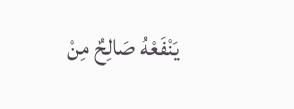يَنْفَعْهُ صَالِحٌ مِنْ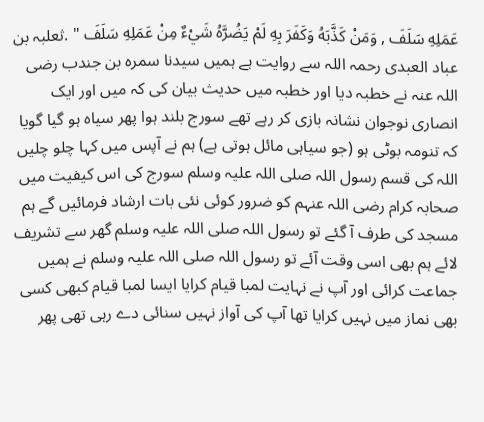عَمَلِهِ سَلَفَ , وَمَنْ كَذَّبَهُ وَكَفَرَ بِهِ لَمْ يَضُرَّهُ شَيْءٌ مِنْ عَمَلِهِ سَلَفَ " .ثعلبہ بن عباد العبدی رحمہ اللہ سے روایت ہے ہمیں سیدنا سمرہ بن جندب رضی اللہ عنہ نے خطبہ دیا اور خطبہ میں حدیث بیان کی کہ میں اور ایک انصاری نوجوان نشانہ بازی کر رہے تھے سورج بلند ہوا پھر سیاہ ہو گیا گویا کہ تنومہ بوٹی ہو (جو سیاہی مائل ہوتی ہے) ہم نے آپس میں کہا چلو چلیں اللہ کی قسم رسول اللہ صلی اللہ علیہ وسلم سورج کی اس کیفیت میں صحابہ کرام رضی اللہ عنہم کو ضرور کوئی نئی بات ارشاد فرمائیں گے ہم مسجد کی طرف آ گئے تو رسول اللہ صلی اللہ علیہ وسلم گھر سے تشریف لائے ہم بھی اسی وقت آئے تو رسول اللہ صلی اللہ علیہ وسلم نے ہمیں جماعت کرائی اور آپ نے نہایت لمبا قیام کرایا ایسا لمبا قیام کبھی کسی بھی نماز میں نہیں کرایا تھا آپ کی آواز نہیں سنائی دے رہی تھی پھر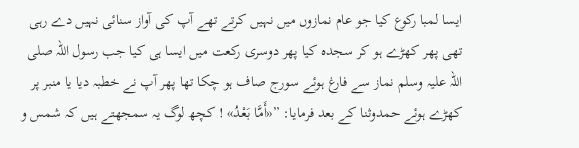ایسا لمبا رکوع کیا جو عام نمازوں میں نہیں کرتے تھے آپ کی آواز سنائی نہیں دے رہی تھی پھر کھڑے ہو کر سجدہ کیا پھر دوسری رکعت میں ایسا ہی کیا جب رسول اللہ صلی اللہ علیہ وسلم نماز سے فارغ ہوئے سورج صاف ہو چکا تھا پھر آپ نے خطبہ دیا یا منبر پر کھڑے ہوئے حمدوثنا کے بعد فرمایا: ”«أَمَّا بَعْدُ» ! کچھ لوگ یہ سمجھتے ہیں کہ شمس و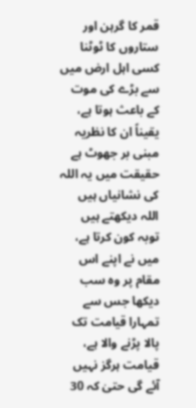قمر کا گرہن اور ستاروں کا ٹوٹنا کسی اہل ارض میں سے بڑے کی موت کے باعث ہوتا ہے، یقیناً ان کا نظریہ مبنی بر جھوٹ ہے حقیقت میں یہ اللہ کی نشانیاں ہیں اللہ دیکھتے ہیں توبہ کون کرتا ہے، میں نے اپنے اس مقام پر وہ سب دیکھا جس سے تمہارا قیامت تک پالا پڑنے والا ہے، قیامت ہرگز نہیں آئے گی حتیٰ کہ 30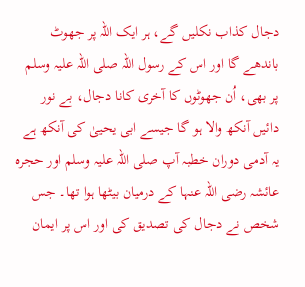دجال کذاب نکلیں گے، ہر ایک اللہ پر جھوٹ باندھے گا اور اس کے رسول اللہ صلی اللہ علیہ وسلم پر بھی، اُن جھوٹوں کا آخری کانا دجال، بے نور دائیں آنکھ والا ہو گا جیسے ابی یحییٰ کی آنکھ ہے یہ آدمی دوران خطبہ آپ صلی اللہ علیہ وسلم اور حجرہ عائشہ رضی اللہ عنہا کے درمیان بیٹھا ہوا تھا۔ جس شخص نے دجال کی تصدیق کی اور اس پر ایمان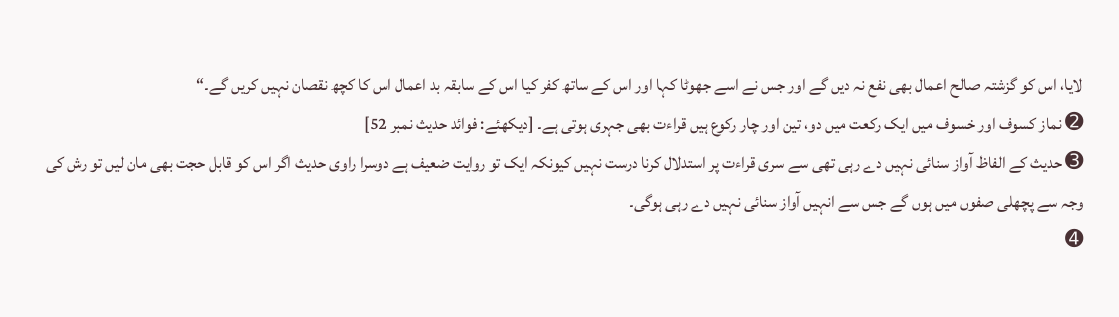لایا، اس کو گزشتہ صالح اعمال بھی نفع نہ دیں گے اور جس نے اسے جھوٹا کہا اور اس کے ساتھ کفر کیا اس کے سابقہ بد اعمال اس کا کچھ نقصان نہیں کریں گے۔“
➋ نماز کسوف اور خسوف میں ایک رکعت میں دو، تین اور چار رکوع ہیں قراءت بھی جہری ہوتی ہے۔ [ديكهئے: فوائد حديث نمبر 52]
➌ حدیث کے الفاظ آواز سنائی نہیں دے رہی تھی سے سری قراءت پر استدلال کرنا درست نہیں کیونکہ ایک تو روایت ضعیف ہے دوسرا راوی حدیث اگر اس کو قابل حجت بھی مان لیں تو رش کی وجہ سے پچھلی صفوں میں ہوں گے جس سے انہیں آواز سنائی نہیں دے رہی ہوگی۔
➍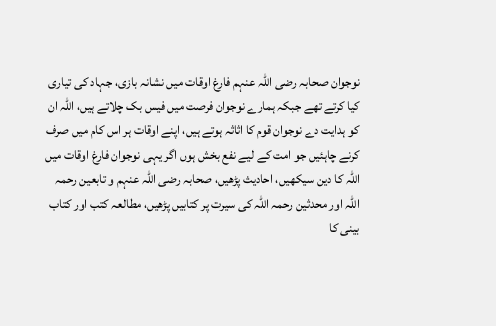نوجوان صحابہ رضی اللہ عنہم فارغ اوقات میں نشانہ بازی، جہاد کی تیاری کیا کرتے تھے جبکہ ہمارے نوجوان فرصت میں فیس بک چلاتے ہیں، اللہ ان کو ہدایت دے نوجوان قوم کا اثاثہ ہوتے ہیں، اپنے اوقات ہر اس کام میں صرف کرنے چاہئیں جو امت کے لیے نفع بخش ہوں اگر یہی نوجوان فارغ اوقات میں اللہ کا دین سیکھیں، احادیث پڑھیں، صحابہ رضی اللہ عنہم و تابعین رحمہ اللہ اور محدثین رحمہ اللہ کی سیرت پر کتابیں پڑھیں، مطالعہ کتب اور کتاب بینی کا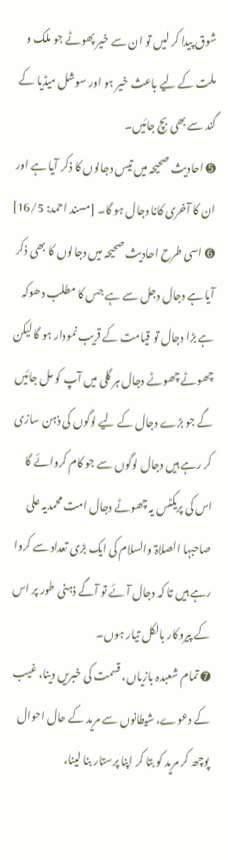شوق پیدا کر لیں تو ان سے خیر پھوٹے جو ملک و ملت کے لیے باعث خیر ہو اور سوشل میڈیا کے گند سے بھی بچ جائیں۔
➎ احادیث صحیحہ میں تیس دجالوں کا ذکر آیا ہے اور ان کا آخری کانا دجال ہو گا۔ [مسند احمد: 16/5]
➏ اسی طرح احادیث صحیحہ میں دجالوں کا بھی ذکر آیا ہے دجال دجل سے ہے جس کا مطلب دھوکہ ہے بڑا دجال تو قیامت کے قریب نمودار ہو گا لیکن چھوٹے چھوٹے دجال ہر گلی میں آپ کو مل جائیں گے جو بڑے دجال کے لیے لوگوں کی ذہن سازی کر رہے ہیں دجال لوگوں سے جو کام کروائے گا اس کی پریکٹس یہ چھوٹے دجال امت محمدیہ علی صاحبہا الصلاۃ والسلام کی ایک بڑی تعداد سے کروا رہے ہیں تا کہ دجال آئے تو آگے ذہنی طور پر اس کے پیروکار بالکل تیار ہوں۔
➐ تمام شعبدہ بازیاں، قسمت کی خبریں دینا، غیب کے دعوے، شیطانوں سے مرید کے حال احوال پوچھ کر مرید کو بتا کر اپنا پرستار بنا لینا،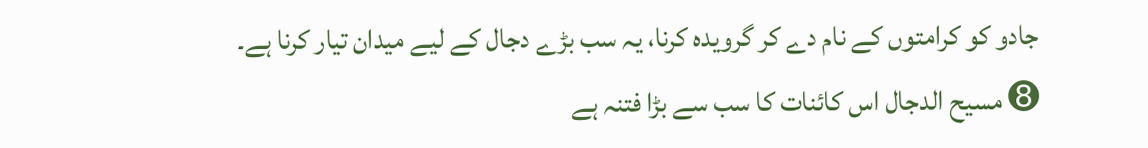جادو کو کرامتوں کے نام دے کر گرویدہ کرنا، یہ سب بڑے دجال کے لیے میدان تیار کرنا ہے۔
➑ مسیح الدجال اس کائنات کا سب سے بڑا فتنہ ہے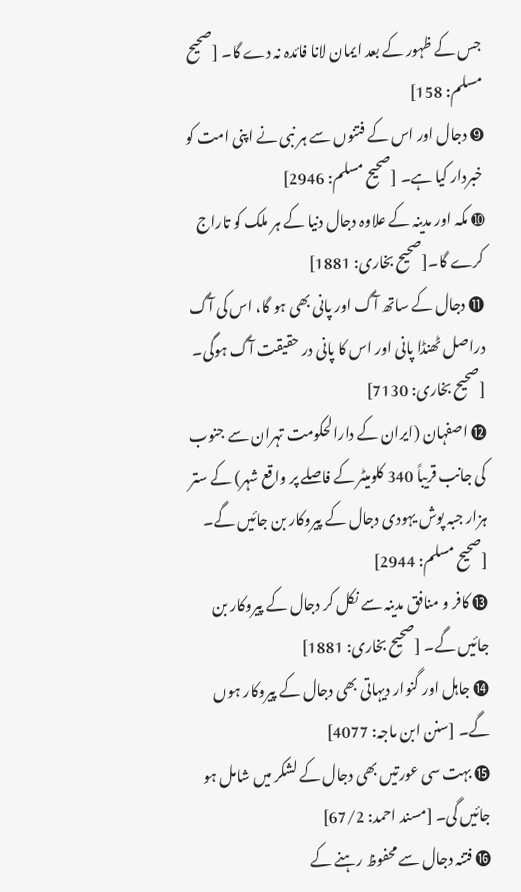جس کے ظہور کے بعد ایمان لانا فائدہ نہ دے گا۔ [صحیح مسلم: 158]
➒ دجال اور اس کے فتنوں سے ہر نبی نے اپنی امت کو خبردار کیا ہے۔ [صحیح مسلم: 2946]
➓ مکہ اور مدینہ کے علاوہ دجال دنیا کے ہر ملک کو تاراج کرے گا۔[صحیح بخاری: 1881]
⓫ دجال کے ساتھ آگ اور پانی بھی ہو گا، اس کی آگ دراصل ٹھنڈا پانی اور اس کا پانی در حقیقت آگ ہوگی۔ [صحیح بخاری: 7130]
⓬ اصفہان (ایران کے دارالحکومت تہران سے جنوب کی جانب قریباً 340 کلومیٹر کے فاصلے پر واقع شہر) کے ستر ہزار جبہ پوش یہودی دجال کے پیروکار بن جائیں گے۔ [صحیح مسلم: 2944]
⓭ کافر و منافق مدینہ سے نکل کر دجال کے پیروکار بن جائیں گے۔ [صحیح بخاری: 1881]
⓮ جاہل اور گنوار دیہاتی بھی دجال کے پیروکار ہوں گے۔ [سنن ابن ماجہ: 4077]
⓯ بہت سی عورتیں بھی دجال کے لشکر میں شامل ہو جائیں گی۔ [مسند احمد: 67/2]
⓰ فتنہ دجال سے محفوظ رہنے کے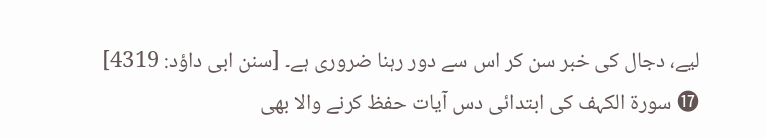لیے، دجال کی خبر سن کر اس سے دور رہنا ضروری ہے۔ [سنن ابی داؤد: 4319]
⓱ سورۃ الکہف کی ابتدائی دس آیات حفظ کرنے والا بھی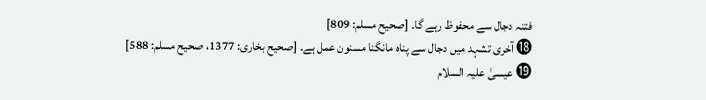فتنہ دجال سے محفوظ رہے گا۔ [صحیح مسلم: 809]
⓲ آخری تشہد میں دجال سے پناہ مانگنا مسنون عمل ہے۔ [صحیح بخاری: 1377، صحیح مسلم: 588]
⓳ عیسیٰ علیہ السلام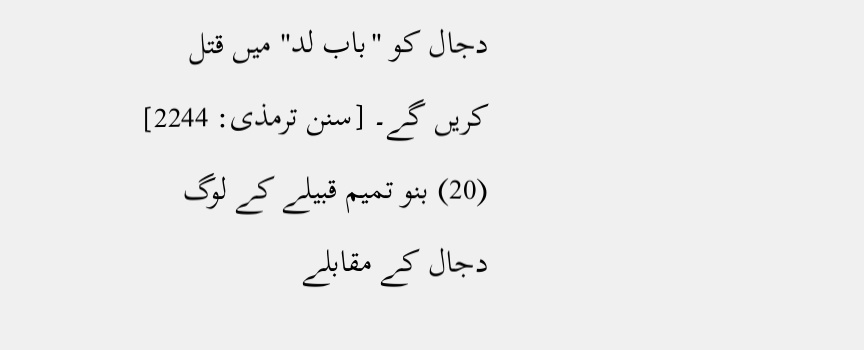دجال کو "باب لد" میں قتل کریں گے۔ [سنن ترمذی: 2244]
(20) بنو تمیم قبیلے کے لوگ دجال کے مقابلے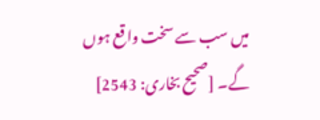میں سب سے سخت واقع ہوں گے۔ [صحیح بخاری: 2543]